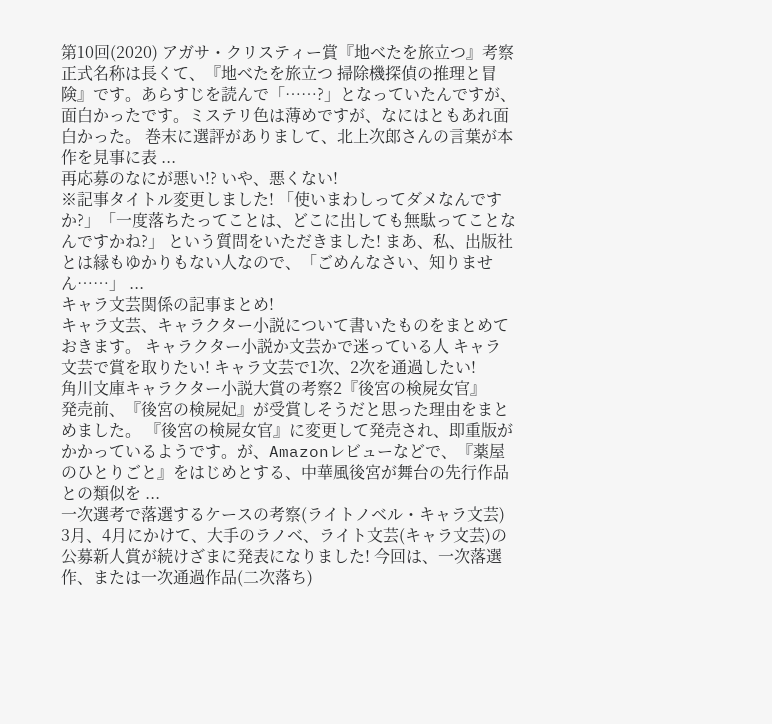第10回(2020) アガサ・クリスティー賞『地べたを旅立つ』考察
正式名称は長くて、『地べたを旅立つ 掃除機探偵の推理と冒険』です。あらすじを読んで「……?」となっていたんですが、面白かったです。ミステリ色は薄めですが、なにはともあれ面白かった。 巻末に選評がありまして、北上次郎さんの言葉が本作を見事に表 ...
再応募のなにが悪い!? いや、悪くない!
※記事タイトル変更しました! 「使いまわしってダメなんですか?」「一度落ちたってことは、どこに出しても無駄ってことなんですかね?」 という質問をいただきました! まあ、私、出版社とは縁もゆかりもない人なので、「ごめんなさい、知りません……」 ...
キャラ文芸関係の記事まとめ!
キャラ文芸、キャラクター小説について書いたものをまとめておきます。 キャラクター小説か文芸かで迷っている人 キャラ文芸で賞を取りたい! キャラ文芸で1次、2次を通過したい!
角川文庫キャラクター小説大賞の考察2『後宮の検屍女官』
発売前、『後宮の検屍妃』が受賞しそうだと思った理由をまとめました。 『後宮の検屍女官』に変更して発売され、即重版がかかっているようです。が、Amazonレビューなどで、『薬屋のひとりごと』をはじめとする、中華風後宮が舞台の先行作品との類似を ...
一次選考で落選するケースの考察(ライトノベル・キャラ文芸)
3月、4月にかけて、大手のラノベ、ライト文芸(キャラ文芸)の公募新人賞が続けざまに発表になりました! 今回は、一次落選作、または一次通過作品(二次落ち)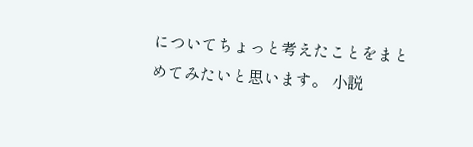についてちょっと考えたことをまとめてみたいと思います。 小説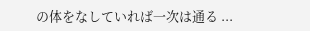の体をなしていれば一次は通る ...